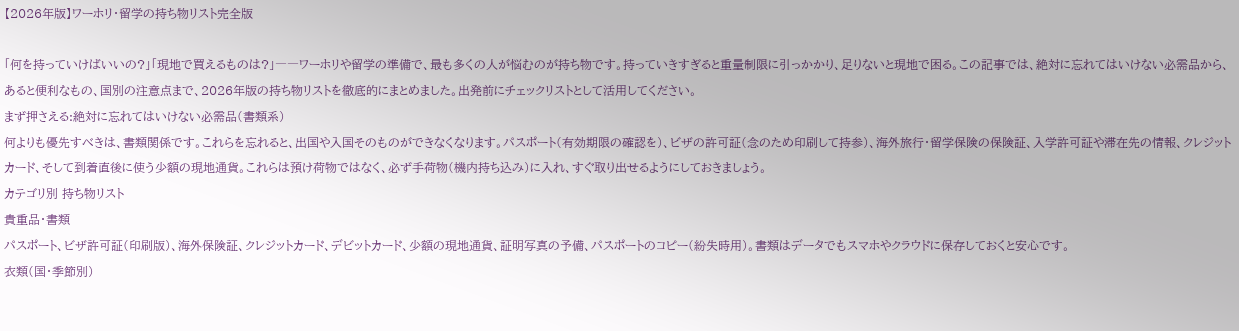【2026年版】ワーホリ・留学の持ち物リスト完全版

「何を持っていけばいいの?」「現地で買えるものは?」――ワーホリや留学の準備で、最も多くの人が悩むのが持ち物です。持っていきすぎると重量制限に引っかかり、足りないと現地で困る。この記事では、絶対に忘れてはいけない必需品から、あると便利なもの、国別の注意点まで、2026年版の持ち物リストを徹底的にまとめました。出発前にチェックリストとして活用してください。
まず押さえる:絶対に忘れてはいけない必需品(書類系)
何よりも優先すべきは、書類関係です。これらを忘れると、出国や入国そのものができなくなります。パスポート(有効期限の確認を)、ビザの許可証(念のため印刷して持参)、海外旅行・留学保険の保険証、入学許可証や滞在先の情報、クレジットカード、そして到着直後に使う少額の現地通貨。これらは預け荷物ではなく、必ず手荷物(機内持ち込み)に入れ、すぐ取り出せるようにしておきましょう。
カテゴリ別 持ち物リスト
貴重品・書類
パスポート、ビザ許可証(印刷版)、海外保険証、クレジットカード、デビットカード、少額の現地通貨、証明写真の予備、パスポートのコピー(紛失時用)。書類はデータでもスマホやクラウドに保存しておくと安心です。
衣類(国・季節別)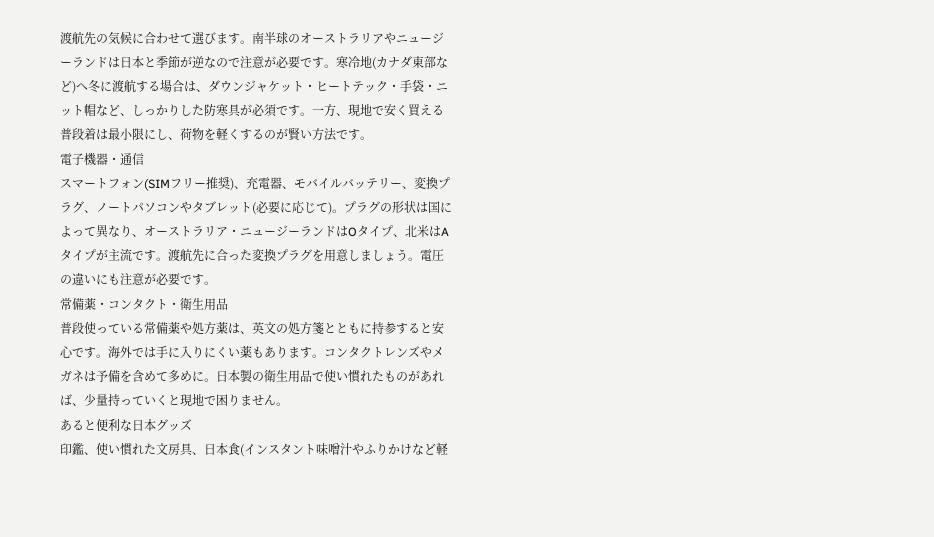渡航先の気候に合わせて選びます。南半球のオーストラリアやニュージーランドは日本と季節が逆なので注意が必要です。寒冷地(カナダ東部など)へ冬に渡航する場合は、ダウンジャケット・ヒートテック・手袋・ニット帽など、しっかりした防寒具が必須です。一方、現地で安く買える普段着は最小限にし、荷物を軽くするのが賢い方法です。
電子機器・通信
スマートフォン(SIMフリー推奨)、充電器、モバイルバッテリー、変換プラグ、ノートパソコンやタブレット(必要に応じて)。プラグの形状は国によって異なり、オーストラリア・ニュージーランドはOタイプ、北米はAタイプが主流です。渡航先に合った変換プラグを用意しましょう。電圧の違いにも注意が必要です。
常備薬・コンタクト・衛生用品
普段使っている常備薬や処方薬は、英文の処方箋とともに持参すると安心です。海外では手に入りにくい薬もあります。コンタクトレンズやメガネは予備を含めて多めに。日本製の衛生用品で使い慣れたものがあれば、少量持っていくと現地で困りません。
あると便利な日本グッズ
印鑑、使い慣れた文房具、日本食(インスタント味噌汁やふりかけなど軽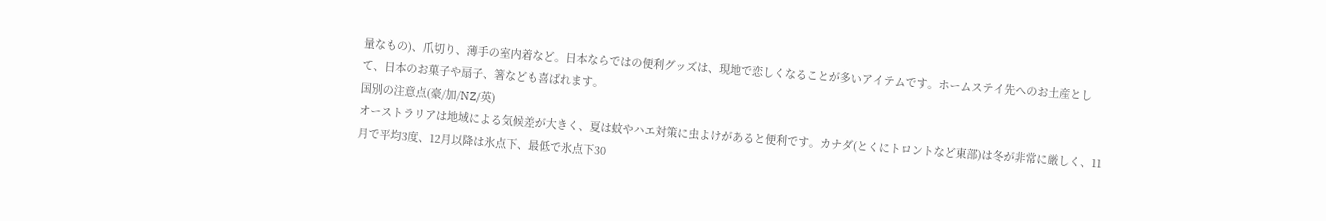量なもの)、爪切り、薄手の室内着など。日本ならではの便利グッズは、現地で恋しくなることが多いアイテムです。ホームステイ先へのお土産として、日本のお菓子や扇子、箸なども喜ばれます。
国別の注意点(豪/加/NZ/英)
オーストラリアは地域による気候差が大きく、夏は蚊やハエ対策に虫よけがあると便利です。カナダ(とくにトロントなど東部)は冬が非常に厳しく、11月で平均3度、12月以降は氷点下、最低で氷点下30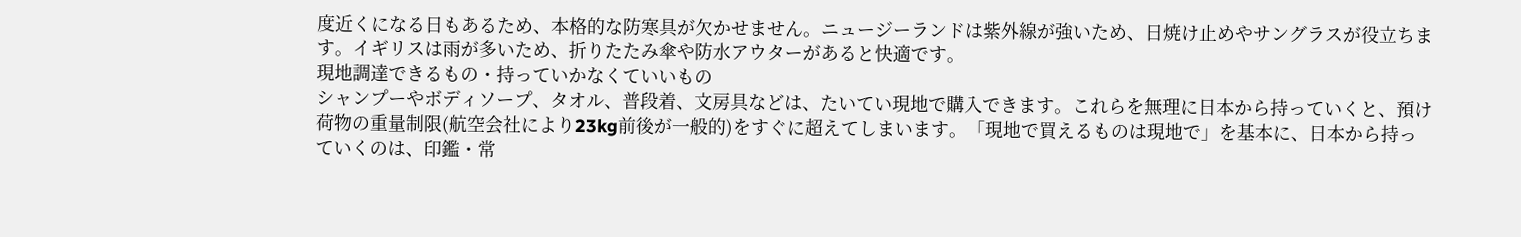度近くになる日もあるため、本格的な防寒具が欠かせません。ニュージーランドは紫外線が強いため、日焼け止めやサングラスが役立ちます。イギリスは雨が多いため、折りたたみ傘や防水アウターがあると快適です。
現地調達できるもの・持っていかなくていいもの
シャンプーやボディソープ、タオル、普段着、文房具などは、たいてい現地で購入できます。これらを無理に日本から持っていくと、預け荷物の重量制限(航空会社により23kg前後が一般的)をすぐに超えてしまいます。「現地で買えるものは現地で」を基本に、日本から持っていくのは、印鑑・常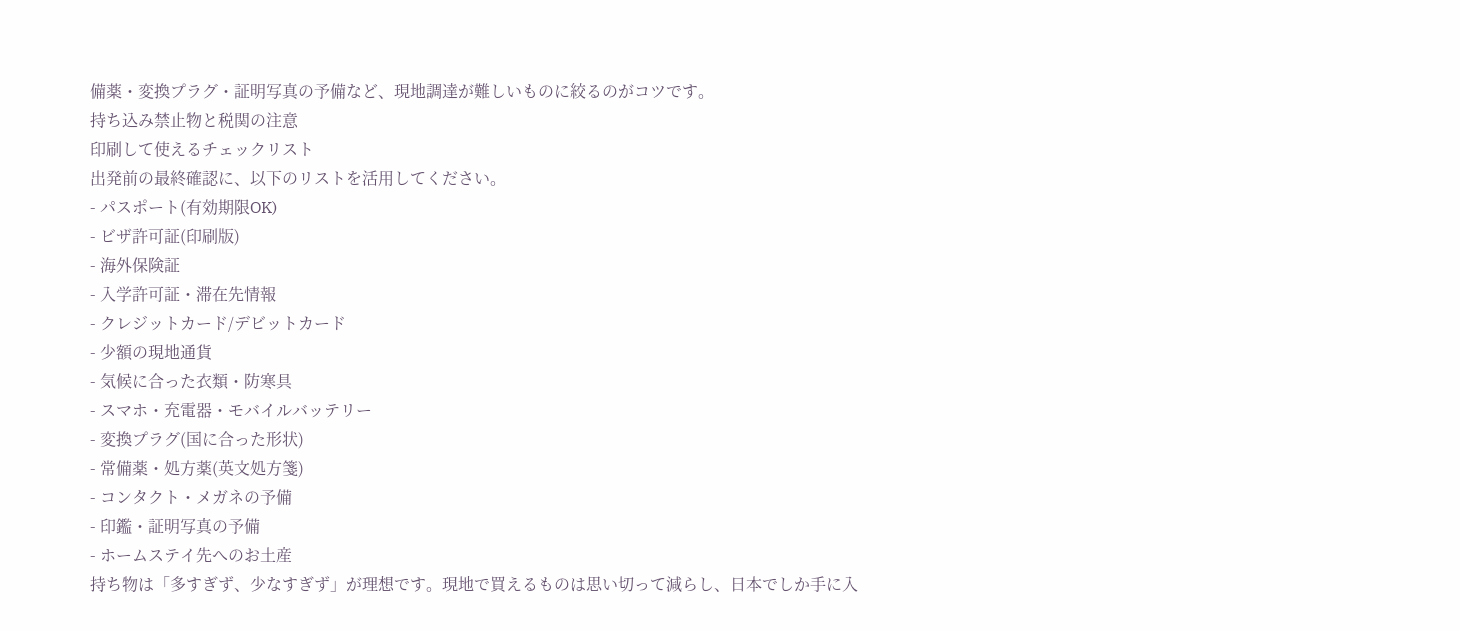備薬・変換プラグ・証明写真の予備など、現地調達が難しいものに絞るのがコツです。
持ち込み禁止物と税関の注意
印刷して使えるチェックリスト
出発前の最終確認に、以下のリストを活用してください。
- パスポート(有効期限OK)
- ビザ許可証(印刷版)
- 海外保険証
- 入学許可証・滞在先情報
- クレジットカード/デビットカード
- 少額の現地通貨
- 気候に合った衣類・防寒具
- スマホ・充電器・モバイルバッテリー
- 変換プラグ(国に合った形状)
- 常備薬・処方薬(英文処方箋)
- コンタクト・メガネの予備
- 印鑑・証明写真の予備
- ホームステイ先へのお土産
持ち物は「多すぎず、少なすぎず」が理想です。現地で買えるものは思い切って減らし、日本でしか手に入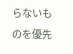らないものを優先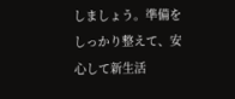しましょう。準備をしっかり整えて、安心して新生活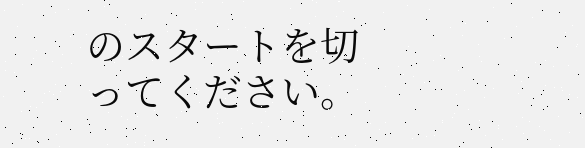のスタートを切ってください。